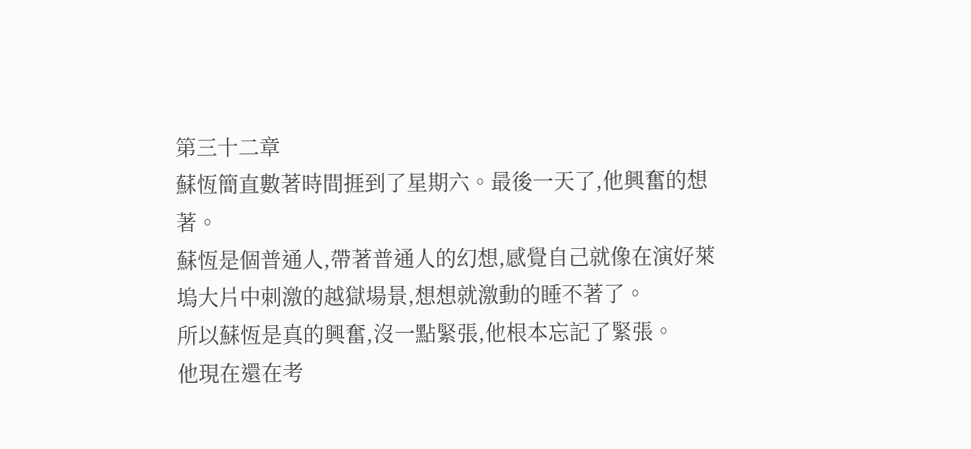第三十二章
蘇恆簡直數著時間捱到了星期六。最後一天了,他興奮的想著。
蘇恆是個普通人,帶著普通人的幻想,感覺自己就像在演好萊塢大片中刺激的越獄場景,想想就激動的睡不著了。
所以蘇恆是真的興奮,沒一點緊張,他根本忘記了緊張。
他現在還在考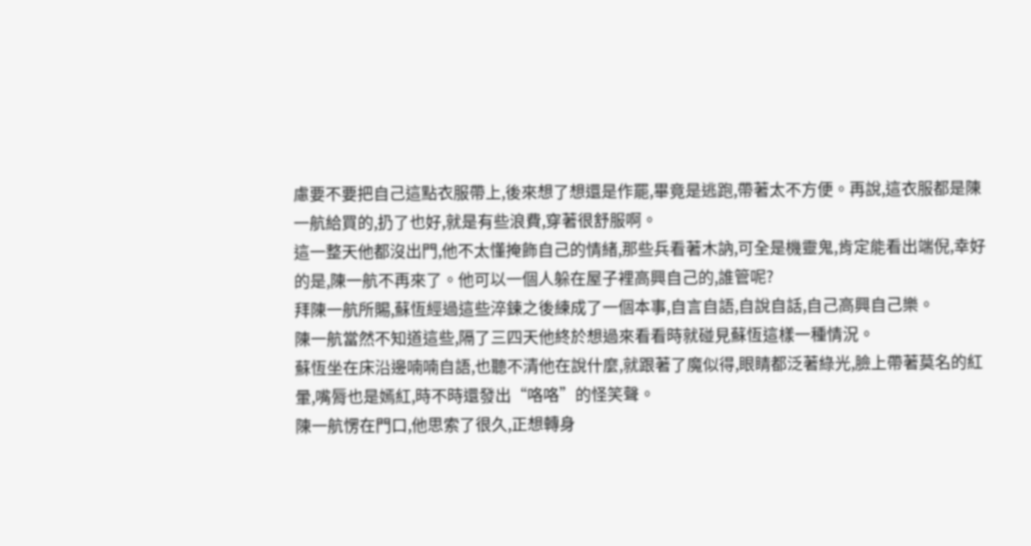慮要不要把自己這點衣服帶上,後來想了想還是作罷,畢竟是逃跑,帶著太不方便。再說,這衣服都是陳一航給買的,扔了也好,就是有些浪費,穿著很舒服啊。
這一整天他都沒出門,他不太懂掩飾自己的情緒,那些兵看著木訥,可全是機靈鬼,肯定能看出端倪,幸好的是,陳一航不再來了。他可以一個人躲在屋子裡高興自己的,誰管呢?
拜陳一航所賜,蘇恆經過這些淬鍊之後練成了一個本事,自言自語,自說自話,自己高興自己樂。
陳一航當然不知道這些,隔了三四天他終於想過來看看時就碰見蘇恆這樣一種情況。
蘇恆坐在床沿邊喃喃自語,也聽不清他在說什麼,就跟著了魔似得,眼睛都泛著綠光,臉上帶著莫名的紅暈,嘴脣也是嫣紅,時不時還發出“咯咯”的怪笑聲。
陳一航愣在門口,他思索了很久,正想轉身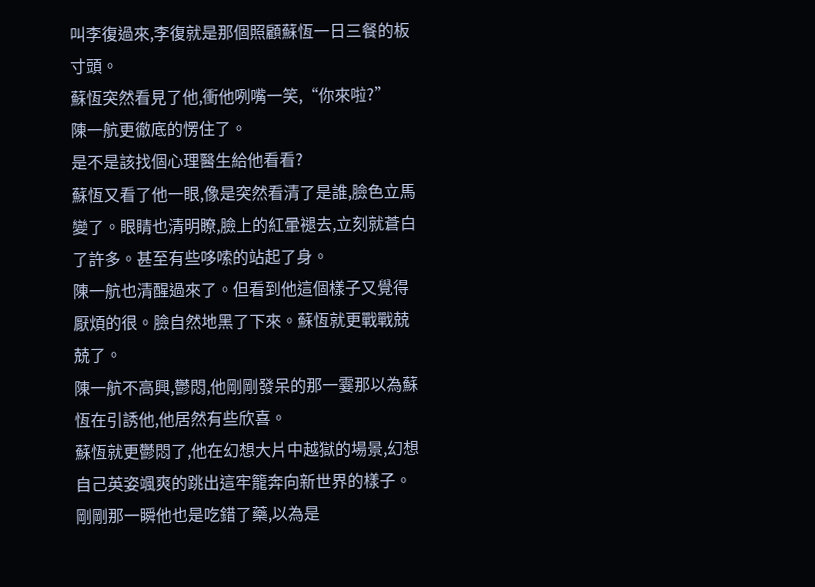叫李復過來,李復就是那個照顧蘇恆一日三餐的板寸頭。
蘇恆突然看見了他,衝他咧嘴一笑,“你來啦?”
陳一航更徹底的愣住了。
是不是該找個心理醫生給他看看?
蘇恆又看了他一眼,像是突然看清了是誰,臉色立馬變了。眼睛也清明瞭,臉上的紅暈褪去,立刻就蒼白了許多。甚至有些哆嗦的站起了身。
陳一航也清醒過來了。但看到他這個樣子又覺得厭煩的很。臉自然地黑了下來。蘇恆就更戰戰兢兢了。
陳一航不高興,鬱悶,他剛剛發呆的那一霎那以為蘇恆在引誘他,他居然有些欣喜。
蘇恆就更鬱悶了,他在幻想大片中越獄的場景,幻想自己英姿颯爽的跳出這牢籠奔向新世界的樣子。剛剛那一瞬他也是吃錯了藥,以為是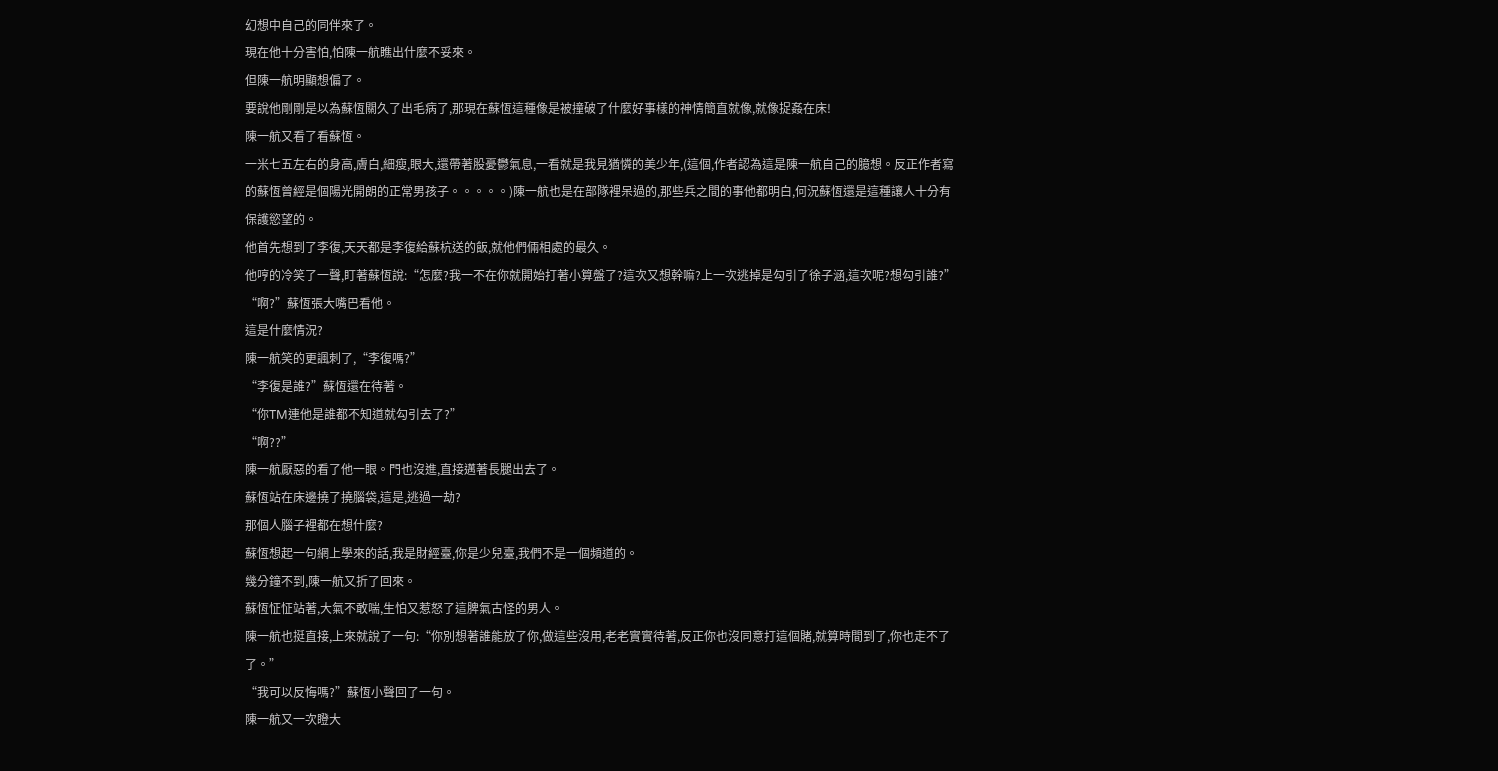幻想中自己的同伴來了。
現在他十分害怕,怕陳一航瞧出什麼不妥來。
但陳一航明顯想偏了。
要說他剛剛是以為蘇恆關久了出毛病了,那現在蘇恆這種像是被撞破了什麼好事樣的神情簡直就像,就像捉姦在床!
陳一航又看了看蘇恆。
一米七五左右的身高,膚白,細瘦,眼大,還帶著股憂鬱氣息,一看就是我見猶憐的美少年,(這個,作者認為這是陳一航自己的臆想。反正作者寫的蘇恆曾經是個陽光開朗的正常男孩子。。。。。)陳一航也是在部隊裡呆過的,那些兵之間的事他都明白,何況蘇恆還是這種讓人十分有保護慾望的。
他首先想到了李復,天天都是李復給蘇杭送的飯,就他們倆相處的最久。
他哼的冷笑了一聲,盯著蘇恆說:“怎麼?我一不在你就開始打著小算盤了?這次又想幹嘛?上一次逃掉是勾引了徐子涵,這次呢?想勾引誰?”
“啊?”蘇恆張大嘴巴看他。
這是什麼情況?
陳一航笑的更諷刺了,“李復嗎?”
“李復是誰?”蘇恆還在待著。
“你TM連他是誰都不知道就勾引去了?”
“啊??”
陳一航厭惡的看了他一眼。門也沒進,直接邁著長腿出去了。
蘇恆站在床邊撓了撓腦袋,這是,逃過一劫?
那個人腦子裡都在想什麼?
蘇恆想起一句網上學來的話,我是財經臺,你是少兒臺,我們不是一個頻道的。
幾分鐘不到,陳一航又折了回來。
蘇恆怔怔站著,大氣不敢喘,生怕又惹怒了這脾氣古怪的男人。
陳一航也挺直接,上來就說了一句:“你別想著誰能放了你,做這些沒用,老老實實待著,反正你也沒同意打這個賭,就算時間到了,你也走不了了。”
“我可以反悔嗎?”蘇恆小聲回了一句。
陳一航又一次瞪大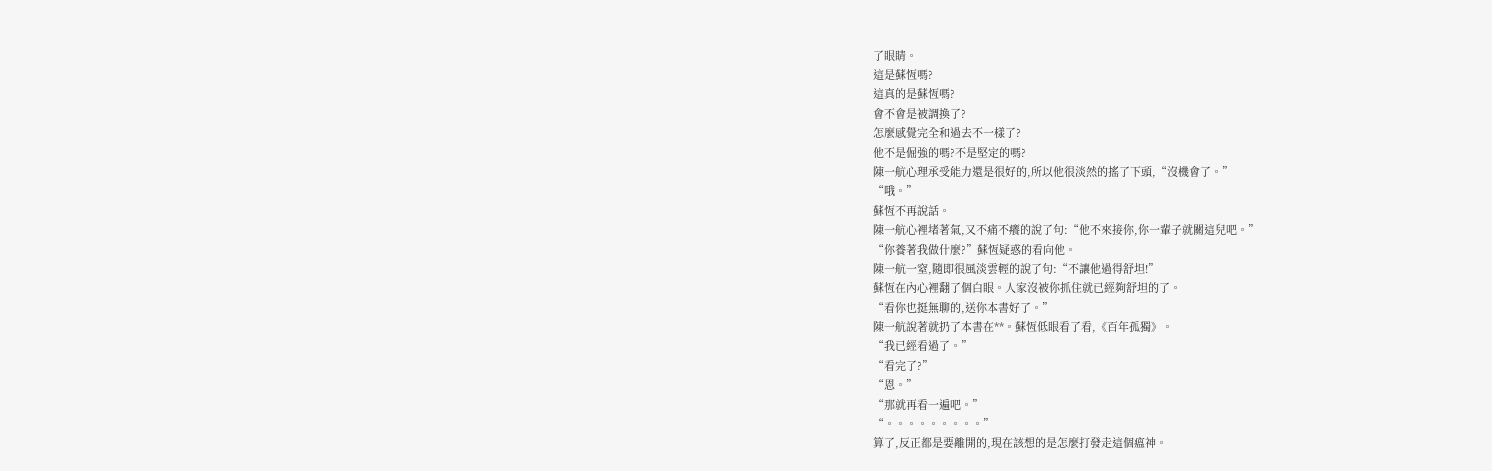了眼睛。
這是蘇恆嗎?
這真的是蘇恆嗎?
會不會是被調換了?
怎麼感覺完全和過去不一樣了?
他不是倔強的嗎?不是堅定的嗎?
陳一航心理承受能力還是很好的,所以他很淡然的搖了下頭,“沒機會了。”
“哦。”
蘇恆不再說話。
陳一航心裡堵著氣,又不痛不癢的說了句:“他不來接你,你一輩子就關這兒吧。”
“你養著我做什麼?”蘇恆疑惑的看向他。
陳一航一窒,隨即很風淡雲輕的說了句:“不讓他過得舒坦!”
蘇恆在內心裡翻了個白眼。人家沒被你抓住就已經夠舒坦的了。
“看你也挺無聊的,送你本書好了。”
陳一航說著就扔了本書在**。蘇恆低眼看了看,《百年孤獨》。
“我已經看過了。”
“看完了?”
“恩。”
“那就再看一遍吧。”
“。。。。。。。。。”
算了,反正都是要離開的,現在該想的是怎麼打發走這個瘟神。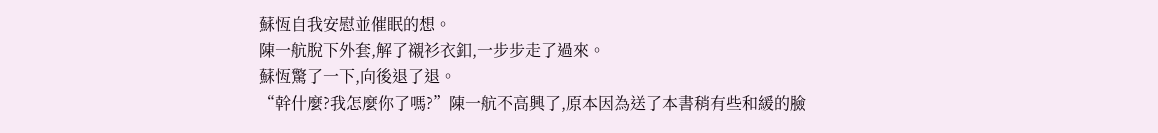蘇恆自我安慰並催眠的想。
陳一航脫下外套,解了襯衫衣釦,一步步走了過來。
蘇恆驚了一下,向後退了退。
“幹什麼?我怎麼你了嗎?”陳一航不高興了,原本因為送了本書稍有些和緩的臉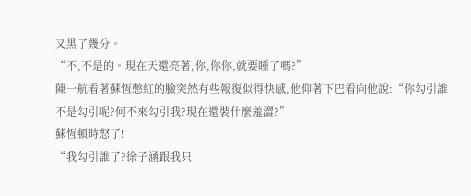又黑了幾分。
“不,不是的。現在天還亮著,你,你你,就要睡了嗎?”
陳一航看著蘇恆憋紅的臉突然有些報復似得快感,他仰著下巴看向他說:“你勾引誰不是勾引呢?何不來勾引我?現在還裝什麼羞澀?”
蘇恆頓時怒了!
“我勾引誰了?徐子涵跟我只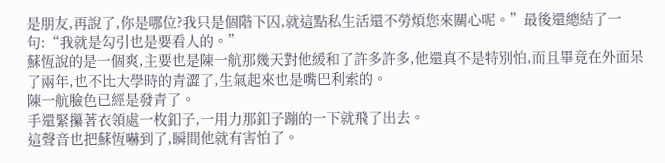是朋友,再說了,你是哪位?我只是個階下囚,就這點私生活還不勞煩您來關心呢。”最後還總結了一句:“我就是勾引也是要看人的。”
蘇恆說的是一個爽,主要也是陳一航那幾天對他緩和了許多許多,他還真不是特別怕,而且畢竟在外面呆了兩年,也不比大學時的青澀了,生氣起來也是嘴巴利索的。
陳一航臉色已經是發青了。
手還緊攥著衣領處一枚釦子,一用力那釦子蹦的一下就飛了出去。
這聲音也把蘇恆嚇到了,瞬間他就有害怕了。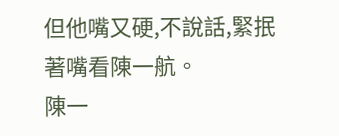但他嘴又硬,不說話,緊抿著嘴看陳一航。
陳一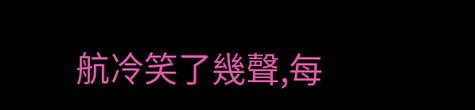航冷笑了幾聲,每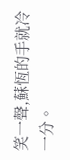笑一聲,蘇恆的手就冷一分。